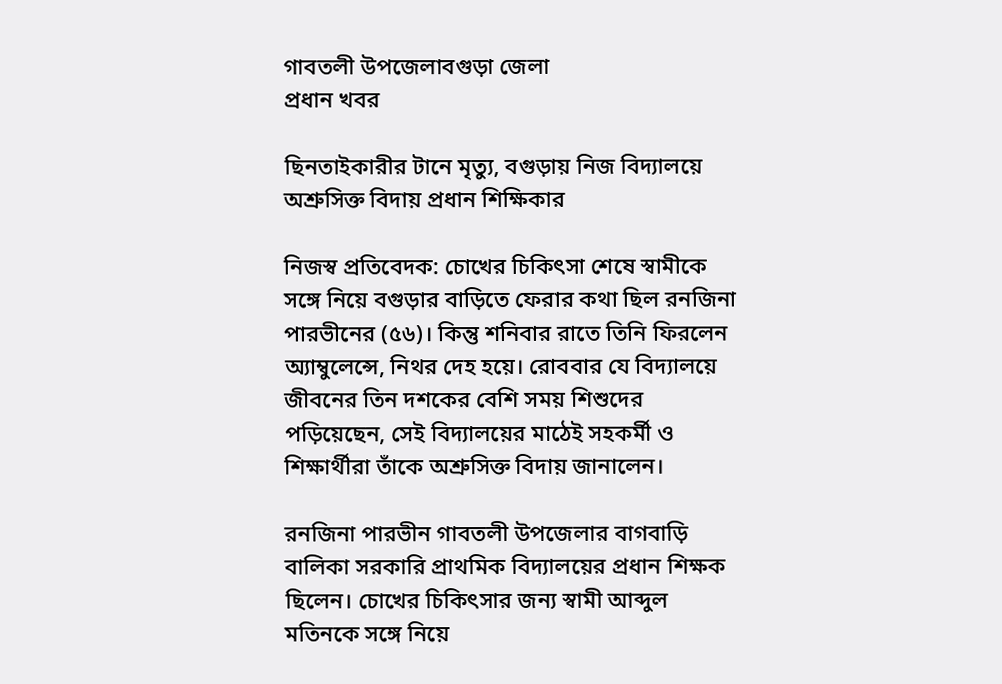গাবতলী উপজেলাবগুড়া জেলা
প্রধান খবর

ছিনতাইকারীর টানে মৃত্যু, বগুড়ায় নিজ বিদ্যালয়ে অশ্রুসিক্ত বিদায় প্রধান শিক্ষিকার

নিজস্ব প্রতিবেদক: চোখের চিকিৎসা শেষে স্বামীকে সঙ্গে নিয়ে বগুড়ার বাড়িতে ফেরার কথা ছিল রনজিনা পারভীনের (৫৬)। কিন্তু শনিবার রাতে তিনি ফিরলেন অ্যাম্বুলেন্সে, নিথর দেহ হয়ে। রোববার যে বিদ্যালয়ে জীবনের তিন দশকের বেশি সময় শিশুদের পড়িয়েছেন, সেই বিদ্যালয়ের মাঠেই সহকর্মী ও শিক্ষার্থীরা তাঁকে অশ্রুসিক্ত বিদায় জানালেন।

রনজিনা পারভীন গাবতলী উপজেলার বাগবাড়ি বালিকা সরকারি প্রাথমিক বিদ্যালয়ের প্রধান শিক্ষক ছিলেন। চোখের চিকিৎসার জন্য স্বামী আব্দুল মতিনকে সঙ্গে নিয়ে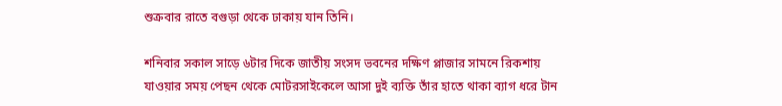শুক্রবার রাতে বগুড়া থেকে ঢাকায় যান তিনি।

শনিবার সকাল সাড়ে ৬টার দিকে জাতীয় সংসদ ভবনের দক্ষিণ প্লাজার সামনে রিকশায় যাওয়ার সময় পেছন থেকে মোটরসাইকেলে আসা দুই ব্যক্তি তাঁর হাতে থাকা ব্যাগ ধরে টান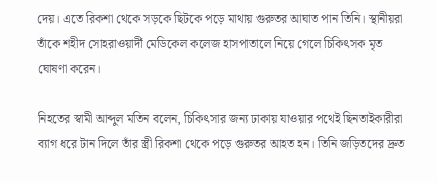দেয়। এতে রিকশা থেকে সড়কে ছিটকে পড়ে মাথায় গুরুতর আঘাত পান তিনি। স্থানীয়রা তাঁকে শহীদ সোহরাওয়ার্দী মেডিকেল কলেজ হাসপাতালে নিয়ে গেলে চিকিৎসক মৃত ঘোষণা করেন।

নিহতের স্বামী আব্দুল মতিন বলেন, চিকিৎসার জন্য ঢাকায় যাওয়ার পথেই ছিনতাইকারীরা ব্যাগ ধরে টান দিলে তাঁর স্ত্রী রিকশা থেকে পড়ে গুরুতর আহত হন। তিনি জড়িতদের দ্রুত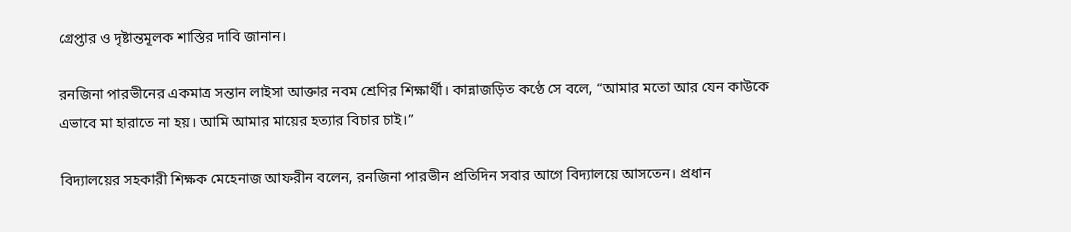গ্রেপ্তার ও দৃষ্টান্তমূলক শাস্তির দাবি জানান।

রনজিনা পারভীনের একমাত্র সন্তান লাইসা আক্তার নবম শ্রেণির শিক্ষার্থী। কান্নাজড়িত কণ্ঠে সে বলে, “আমার মতো আর যেন কাউকে এভাবে মা হারাতে না হয়। আমি আমার মায়ের হত্যার বিচার চাই।”

বিদ্যালয়ের সহকারী শিক্ষক মেহেনাজ আফরীন বলেন, রনজিনা পারভীন প্রতিদিন সবার আগে বিদ্যালয়ে আসতেন। প্রধান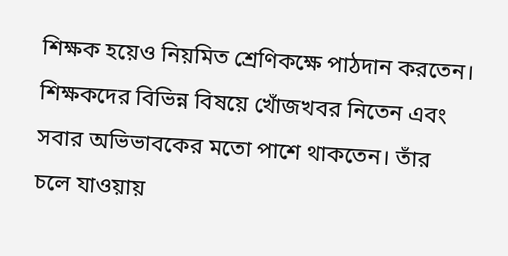শিক্ষক হয়েও নিয়মিত শ্রেণিকক্ষে পাঠদান করতেন। শিক্ষকদের বিভিন্ন বিষয়ে খোঁজখবর নিতেন এবং সবার অভিভাবকের মতো পাশে থাকতেন। তাঁর চলে যাওয়ায়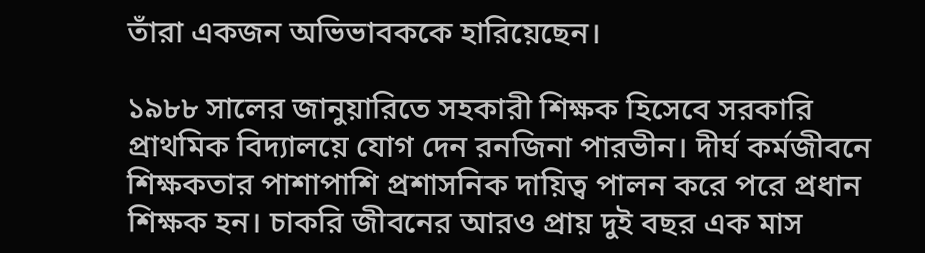তাঁরা একজন অভিভাবককে হারিয়েছেন।

১৯৮৮ সালের জানুয়ারিতে সহকারী শিক্ষক হিসেবে সরকারি প্রাথমিক বিদ্যালয়ে যোগ দেন রনজিনা পারভীন। দীর্ঘ কর্মজীবনে শিক্ষকতার পাশাপাশি প্রশাসনিক দায়িত্ব পালন করে পরে প্রধান শিক্ষক হন। চাকরি জীবনের আরও প্রায় দুই বছর এক মাস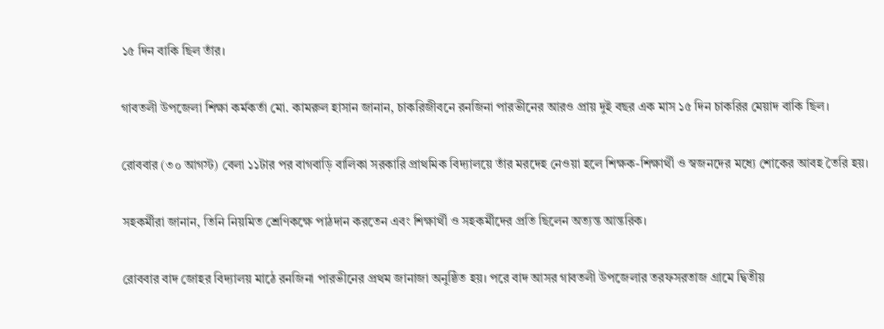১৫ দিন বাকি ছিল তাঁর।

গাবতলী উপজেলা শিক্ষা কর্মকর্তা মো. কামরুল হাসান জানান, চাকরিজীবনে রনজিনা পারভীনের আরও প্রায় দুই বছর এক মাস ১৫ দিন চাকরির মেয়াদ বাকি ছিল।

রোববার (৩০ আগস্ট) বেলা ১১টার পর বাগবাড়ি বালিকা সরকারি প্রাথমিক বিদ্যালয়ে তাঁর মরদেহ নেওয়া হলে শিক্ষক-শিক্ষার্থী ও স্বজনদের মধ্যে শোকের আবহ তৈরি হয়।

সহকর্মীরা জানান, তিনি নিয়মিত শ্রেণিকক্ষে পাঠদান করতেন এবং শিক্ষার্থী ও সহকর্মীদের প্রতি ছিলেন অত্যন্ত আন্তরিক।

রোববার বাদ জোহর বিদ্যালয় মাঠে রনজিনা পারভীনের প্রথম জানাজা অনুষ্ঠিত হয়। পরে বাদ আসর গাবতলী উপজেলার তরফসরতাজ গ্রামে দ্বিতীয়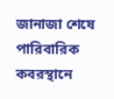জানাজা শেষে পারিবারিক কবরস্থানে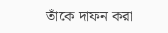তাঁকে দাফন করা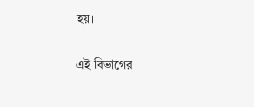হয়।

এই বিভাগের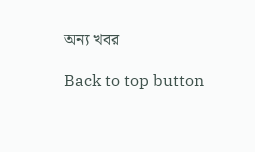অন্য খবর

Back to top button